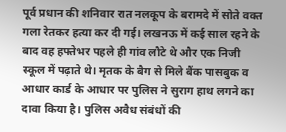पूर्व प्रधान की शनिवार रात नलकूप के बरामदे में सोते वक्त गला रेतकर हत्या कर दी गई। लखनऊ में कई साल रहने के बाद वह हफ्तेभर पहले ही गांव लौटे थे और एक निजी स्कूल में पढ़ाते थे। मृतक के बैग से मिले बैंक पासबुक व आधार कार्ड के आधार पर पुलिस ने सुराग हाथ लगने का दावा किया है। पुलिस अवैध संबंधों की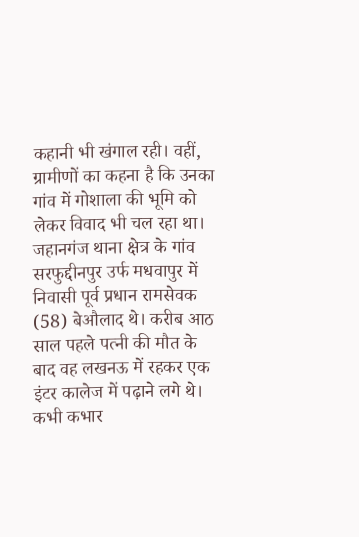कहानी भी खंगाल रही। वहीं, ग्रामीणों का कहना है कि उनका गांव में गोशाला की भूमि को लेकर विवाद भी चल रहा था।
जहानगंज थाना क्षेत्र के गांव सरफुद्दीनपुर उर्फ मधवापुर में निवासी पूर्व प्रधान रामसेवक (58) बेऔलाद थे। करीब आठ साल पहले पत्नी की मौत के बाद वह लखनऊ में रहकर एक इंटर कालेज में पढ़ाने लगे थे।
कभी कभार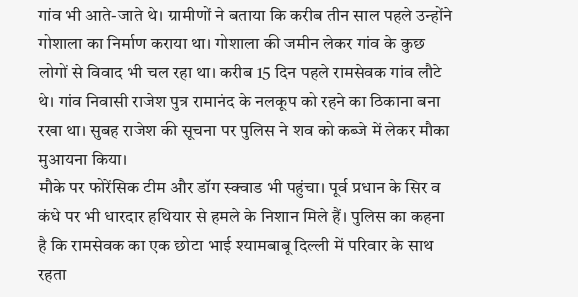गांव भी आते-जाते थे। ग्रामीणों ने बताया कि करीब तीन साल पहले उन्होंने गोशाला का निर्माण कराया था। गोशाला की जमीन लेकर गांव के कुछ लोगों से विवाद भी चल रहा था। करीब 15 दिन पहले रामसेवक गांव लौटे थे। गांव निवासी राजेश पुत्र रामानंद के नलकूप को रहने का ठिकाना बना रखा था। सुबह राजेश की सूचना पर पुलिस ने शव को कब्जे में लेकर मौका मुआयना किया।
मौके पर फोरेंसिक टीम और डॉग स्क्वाड भी पहुंचा। पूर्व प्रधान के सिर व कंधे पर भी धारदार हथियार से हमले के निशान मिले हैं। पुलिस का कहना है कि रामसेवक का एक छोटा भाई श्यामबाबू दिल्ली में परिवार के साथ रहता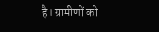है। ग्रामीणों को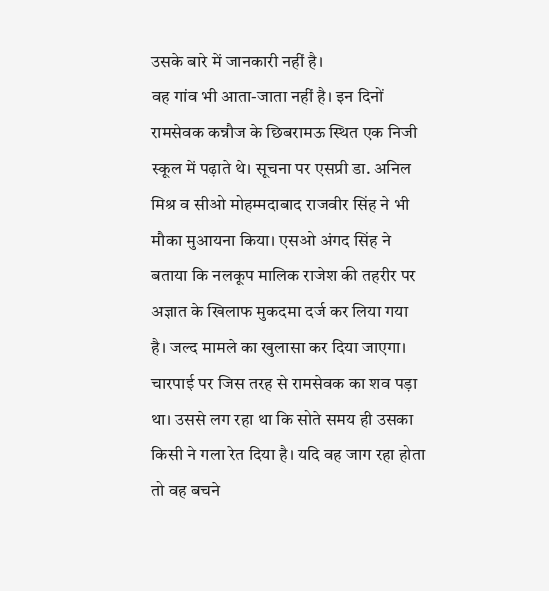उसके बारे में जानकारी नहीं है।
वह गांव भी आता-जाता नहीं है। इन दिनों रामसेवक कन्नौज के छिबरामऊ स्थित एक निजी स्कूल में पढ़ाते थे। सूचना पर एसप्री डा. अनिल मिश्र व सीओ मोहम्मदाबाद राजवीर सिंह ने भी मौका मुआयना किया। एसओ अंगद सिंह ने बताया कि नलकूप मालिक राजेश की तहरीर पर अज्ञात के खिलाफ मुकदमा दर्ज कर लिया गया है। जल्द मामले का खुलासा कर दिया जाएगा।
चारपाई पर जिस तरह से रामसेवक का शव पड़ा था। उससे लग रहा था कि सोते समय ही उसका किसी ने गला रेत दिया है। यदि वह जाग रहा होता तो वह बचने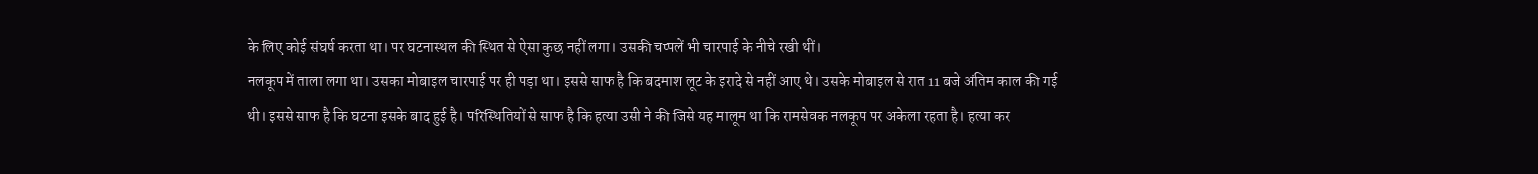के लिए कोई संघर्ष करता था। पर घटनास्थल की स्थित से ऐसा कुछ नहीं लगा। उसकी चप्पलें भी चारपाई के नीचे रखी थीं।
नलकूप में ताला लगा था। उसका मोबाइल चारपाई पर ही पड़ा था। इससे साफ है कि बदमाश लूट के इरादे से नहीं आए थे। उसके मोबाइल से रात 11 बजे अंतिम काल की गई थी। इससे साफ है कि घटना इसके बाद हुई है। परिस्थितियों से साफ है कि हत्या उसी ने की जिसे यह मालूम था कि रामसेवक नलकूप पर अकेला रहता है। हत्या कर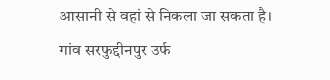आसानी से वहां से निकला जा सकता है।
गांव सरफुद्दीनपुर उर्फ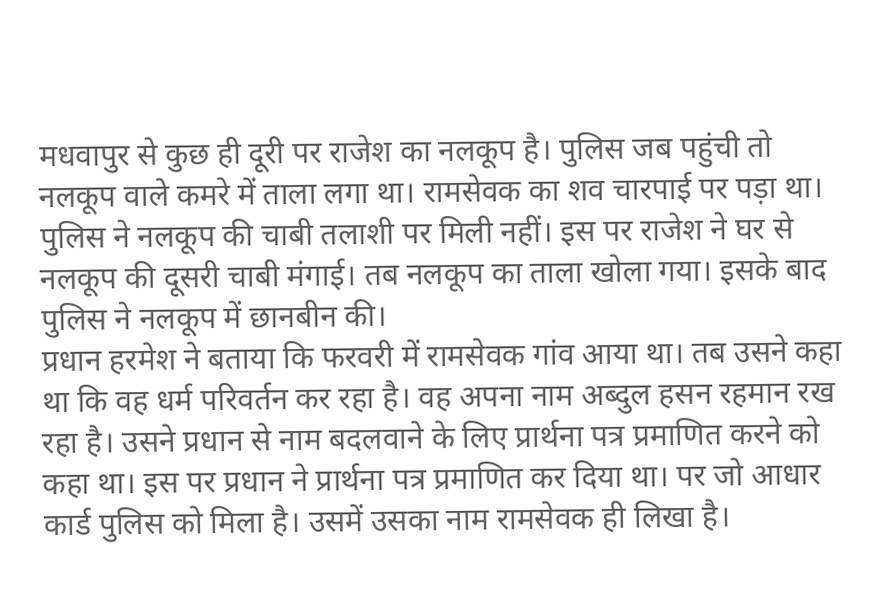मधवापुर से कुछ ही दूरी पर राजेश का नलकूप है। पुलिस जब पहुंची तो नलकूप वाले कमरे में ताला लगा था। रामसेवक का शव चारपाई पर पड़ा था। पुलिस ने नलकूप की चाबी तलाशी पर मिली नहीं। इस पर राजेश ने घर से नलकूप की दूसरी चाबी मंगाई। तब नलकूप का ताला खोला गया। इसके बाद पुलिस ने नलकूप में छानबीन की।
प्रधान हरमेश ने बताया कि फरवरी में रामसेवक गांव आया था। तब उसने कहा था कि वह धर्म परिवर्तन कर रहा है। वह अपना नाम अब्दुल हसन रहमान रख रहा है। उसने प्रधान से नाम बदलवाने के लिए प्रार्थना पत्र प्रमाणित करने को कहा था। इस पर प्रधान ने प्रार्थना पत्र प्रमाणित कर दिया था। पर जो आधार कार्ड पुलिस को मिला है। उसमें उसका नाम रामसेवक ही लिखा है।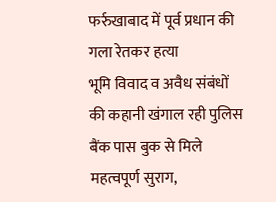फर्रुखाबाद में पूर्व प्रधान की गला रेतकर हत्या
भूमि विवाद व अवैध संबंधों की कहानी खंगाल रही पुलिस
बैंक पास बुक से मिले महत्वपूर्ण सुराग,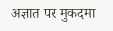अज्ञात पर मुकदमा